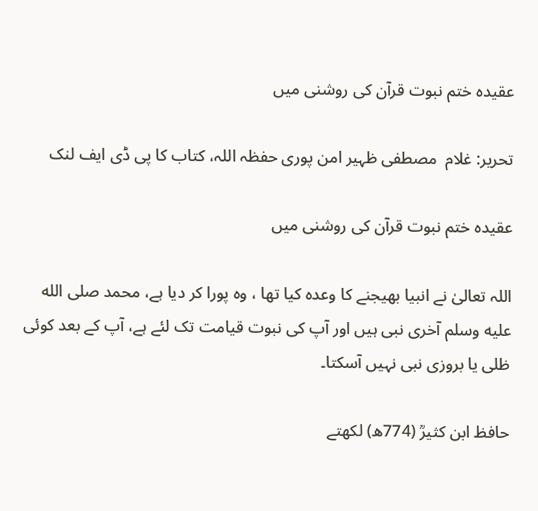عقیدہ ختم نبوت قرآن کی روشنی میں

تحریر: غلام  مصطفی ظہیر امن پوری حفظہ اللہ، کتاب کا پی ڈی ایف لنک

عقیدہ ختم نبوت قرآن کی روشنی میں

اللہ تعالیٰ نے انبیا بھیجنے کا وعدہ کیا تھا ، وہ پورا کر دیا ہے، محمد صلى الله عليه وسلم آخری نبی ہیں اور آپ کی نبوت قیامت تک لئے ہے، آپ کے بعد کوئی ظلی یا بروزی نبی نہیں آسکتا۔

حافظ ابن کثیرؒ (774ھ) لکھتے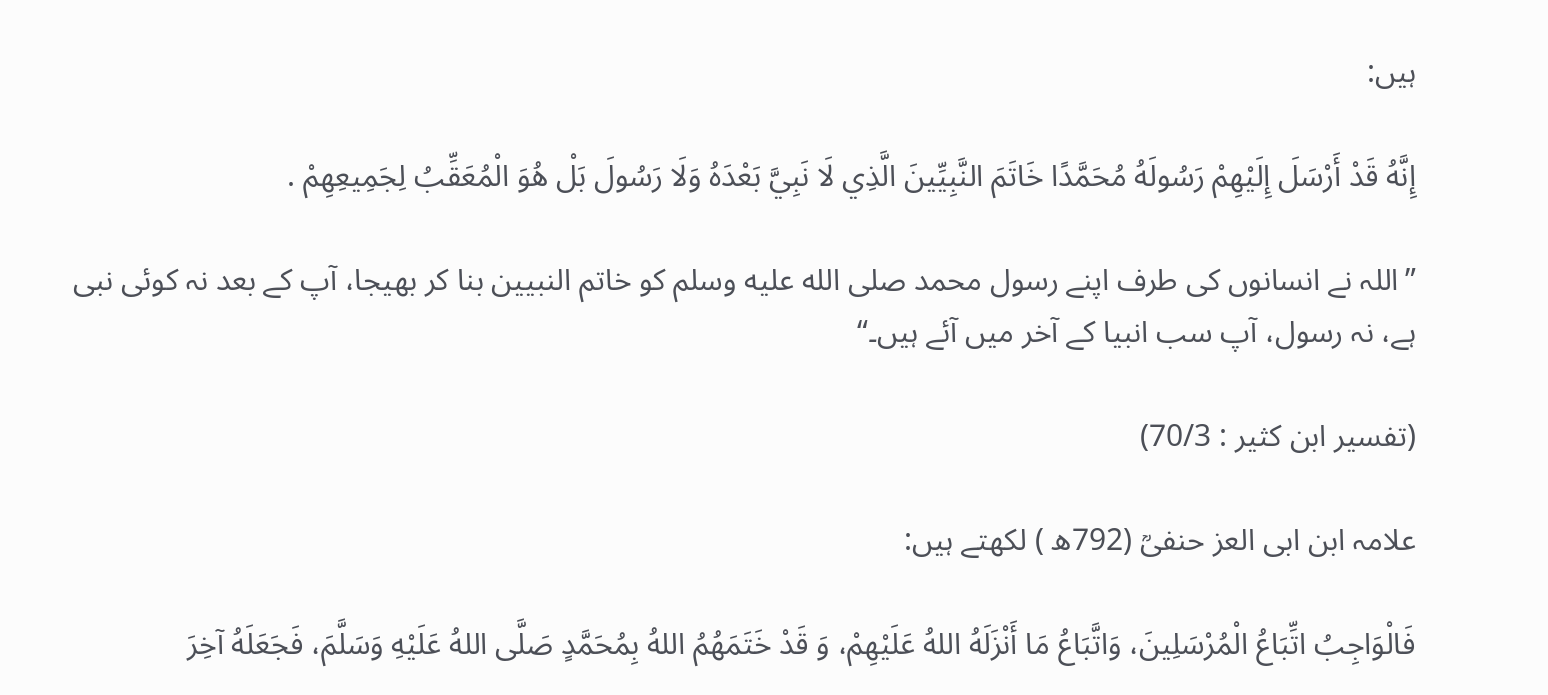ہیں:

إِنَّهُ قَدْ أَرْسَلَ إِلَيْهِمْ رَسُولَهُ مُحَمَّدًا خَاتَمَ النَّبِيِّينَ الَّذِي لَا نَبِيَّ بَعْدَهُ وَلَا رَسُولَ بَلْ هُوَ الْمُعَقِّبُ لِجَمِيعِهِمْ .

”اللہ نے انسانوں کی طرف اپنے رسول محمد صلى الله عليه وسلم کو خاتم النبیین بنا کر بھیجا، آپ کے بعد نہ کوئی نبی ہے، نہ رسول، آپ سب انبیا کے آخر میں آئے ہیں۔“

(تفسير ابن كثير : 70/3)

علامہ ابن ابی العز حنفیؒ (792ھ ) لکھتے ہیں:

فَالْوَاجِبُ اتِّبَاعُ الْمُرْسَلِينَ، وَاتَّبَاعُ مَا أَنْزَلَهُ اللهُ عَلَيْهِمْ، وَ قَدْ خَتَمَهُمُ اللهُ بِمُحَمَّدٍ صَلَّى اللهُ عَلَيْهِ وَسَلَّمَ، فَجَعَلَهُ آخِرَ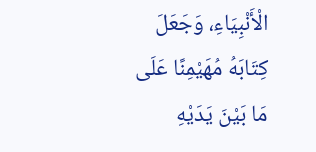الْأَنْبِيَاءِ، وَجَعَلَ كِتَابَهُ مُهَيْمِنًا عَلَى مَا بَيْنَ يَدَيْهِ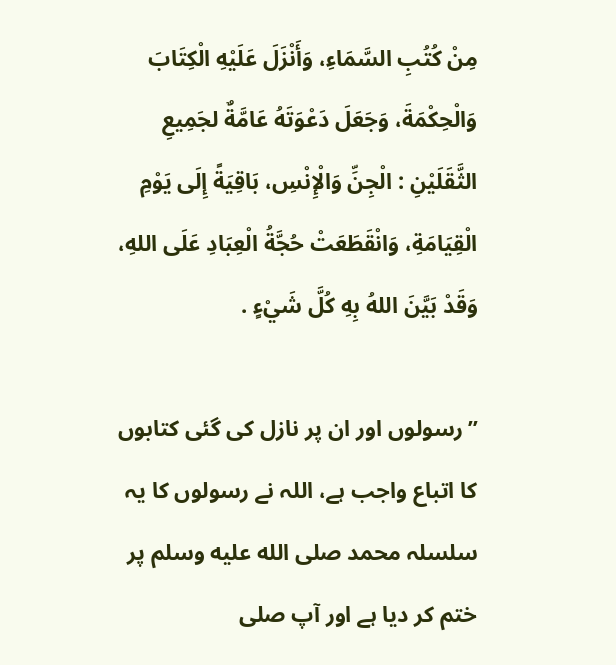مِنْ كُتُبِ السَّمَاءِ، وَأَنْزَلَ عَلَيْهِ الْكِتَابَ وَالْحِكْمَةَ، وَجَعَلَ دَعْوَتَهُ عَامَّةٌ لجَمِيعِ الثَّقَلَيْنِ : الْجِنِّ وَالْإِنْسِ، بَاقِيَةً إِلَى يَوْمِ الْقِيَامَةِ، وَانْقَطَعَتْ حُجَّةُ الْعِبَادِ عَلَى اللهِ، وَقَدْ بَيَّنَ اللهُ بِهِ كُلَّ شَيْءٍ .

’’رسولوں اور ان پر نازل کی گئی کتابوں کا اتباع واجب ہے، اللہ نے رسولوں کا یہ سلسلہ محمد صلى الله عليه وسلم پر ختم کر دیا ہے اور آپ صلى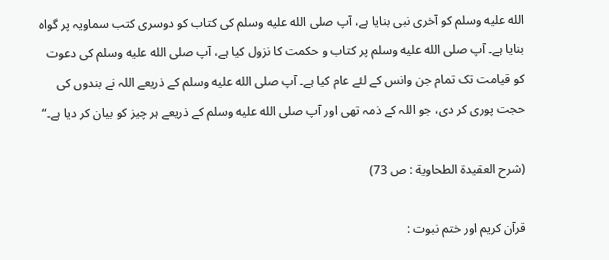الله عليه وسلم کو آخری نبی بنایا ہے، آپ صلى الله عليه وسلم کی کتاب کو دوسری کتب سماویہ پر گواہ بنایا ہے۔ آپ صلى الله عليه وسلم پر کتاب و حکمت کا نزول کیا ہے، آپ صلى الله عليه وسلم کی دعوت کو قیامت تک تمام جن وانس کے لئے عام کیا ہے۔ آپ صلى الله عليه وسلم کے ذریعے اللہ نے بندوں کی حجت پوری کر دی، جو اللہ کے ذمہ تھی اور آپ صلى الله عليه وسلم کے ذریعے ہر چیز کو بیان کر دیا ہے۔“

(شرح العقيدة الطحاوية : ص 73)

قرآن کریم اور ختم نبوت :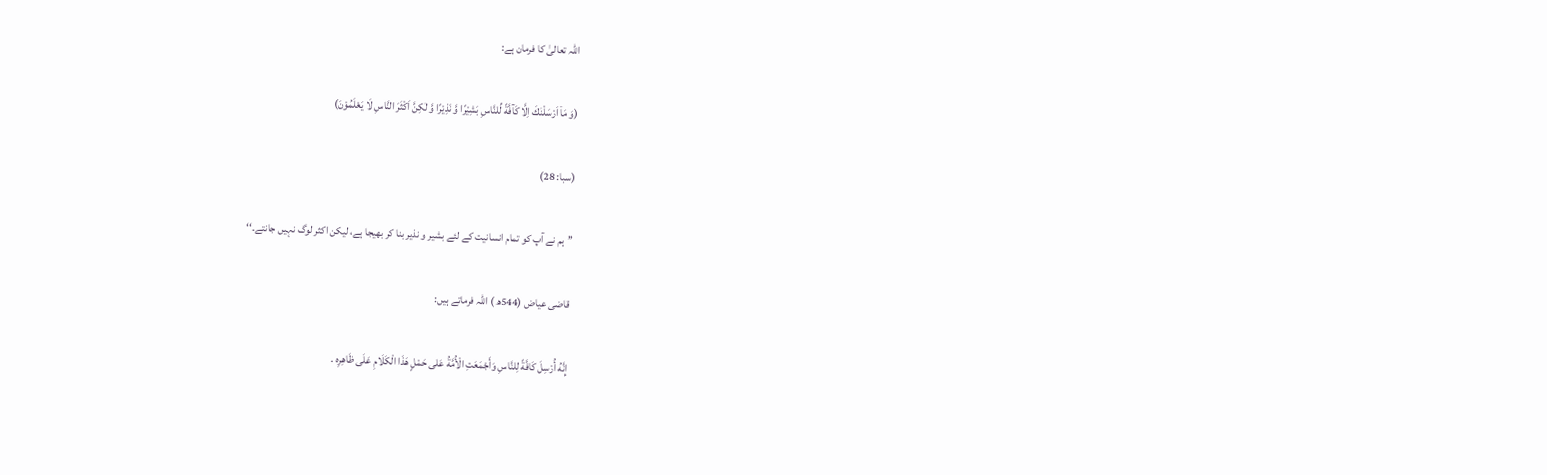اللہ تعالیٰ کا فرمان ہے:

(وَ مَاۤ اَرْسَلْنٰكَ اِلَّا كَآفَّةً لِّلنَّاسِ بَشِیْرًا وَّ نَذِیْرًا وَّ لٰكِنَّ اَكْثَرَ النَّاسِ لَا یَعْلَمُوْنَ)

(سبا: 28)

’’ہم نے آپ کو تمام انسانیت کے لئے بشیر و نذیر بنا کر بھیجا ہے، لیکن اکثر لوگ نہیں جانتے۔‘‘

قاضی عیاض (544ھ ) اللہ فرماتے ہیں:

إِنَّهُ أُرْسِلَ كَافَّةً لِلنَّاسِ وَأَجْمَعَتِ الْأُمَّةُ عَلى حَمْلٍ هَذَا الْكَلَامِ عَلَى ظَاهِرِه .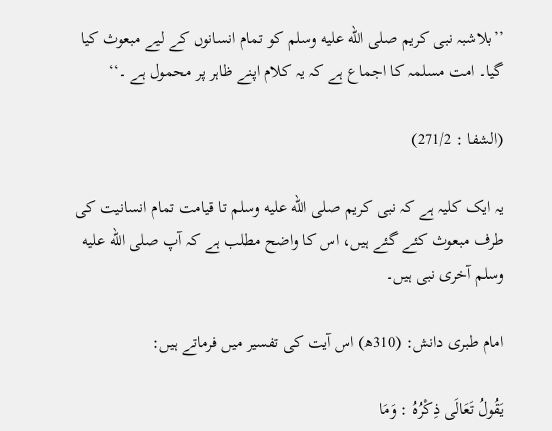’’بلاشبہ نبی کریم صلى الله عليه وسلم کو تمام انسانوں کے لیے مبعوث کیا گیا۔ امت مسلمہ کا اجماع ہے کہ یہ کلام اپنے ظاہر پر محمول ہے ۔‘‘

(الشفا : 271/2)

یہ ایک کلیہ ہے کہ نبی کریم صلى الله عليه وسلم تا قیامت تمام انسانیت کی طرف مبعوث کئے گئے ہیں، اس کا واضح مطلب ہے کہ آپ صلى الله عليه وسلم آخری نبی ہیں۔

امام طبری دانش: (310ھ) اس آیت کی تفسیر میں فرماتے ہیں:

يَقُولُ تَعَالَى ذِكْرُهُ : وَمَا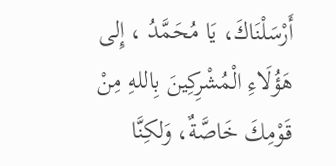أَرْسَلْنَاكَ، يَا مُحَمَّدُ ، إِلى هَؤُلَاءِ الْمُشْرِكِينَ بِاللهِ مِنْ قَوْمِكَ خَاصَّةٌ، وَلكِنَّا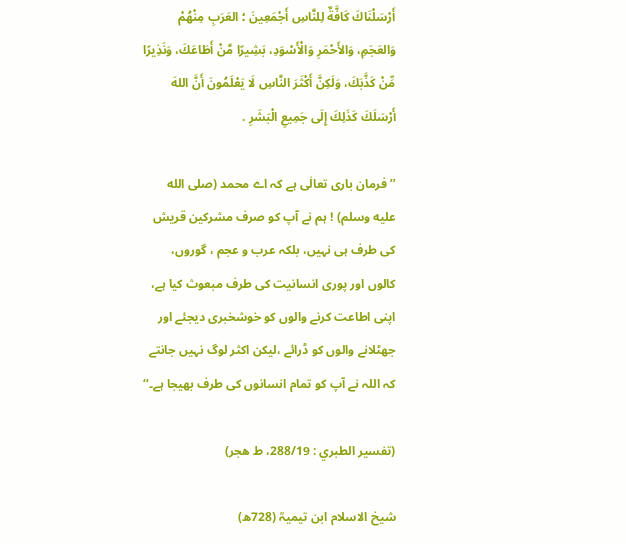أَرْسَلْنَاكَ كَافَّةٌ لِلنَّاسِ أَجْمَعِينَ ؛ العَرَبِ مِنْهُمْ وَالعَجَمِ، وَالأَحْمَرِ وَالْأَسْوَدِ، بَشِيرًا مَّنْ أَطَاعَكَ، وَنَذِيرًا مِّنْ كَذَّبَكَ، وَلَكِنَّ أَكْثَرَ النَّاسِ لَا يَعْلَمُونَ أَنَّ اللهَ أَرْسَلَكَ كَذَلِكَ إِلَى جَمِيعِ الْبَشَرِ .

’’ فرمان باری تعالٰی ہے کہ اے محمد (صلى الله عليه وسلم) ! ہم نے آپ کو صرف مشرکین قریش کی طرف ہی نہیں، بلکہ عرب و عجم ، گوروں، کالوں اور پوری انسانیت کی طرف مبعوث کیا ہے، اپنی اطاعت کرنے والوں کو خوشخبری دیجئے اور جھٹلانے والوں کو ڈرائے ،لیکن اکثر لوگ نہیں جانتے کہ اللہ نے آپ کو تمام انسانوں کی طرف بھیجا ہے۔‘‘

(تفسير الطبري : 288/19، ط هجر)

شیخ الاسلام ابن تیمیہؒ (728ھ)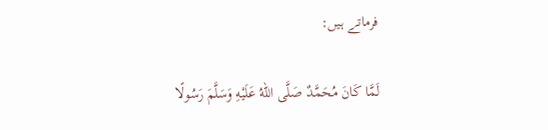فرماتے ہیں:

لَمَّا كَانَ مُحَمَّدٌ صَلَّى اللهُ عَلَيْهِ وَسَلَّمَ رَسُولًا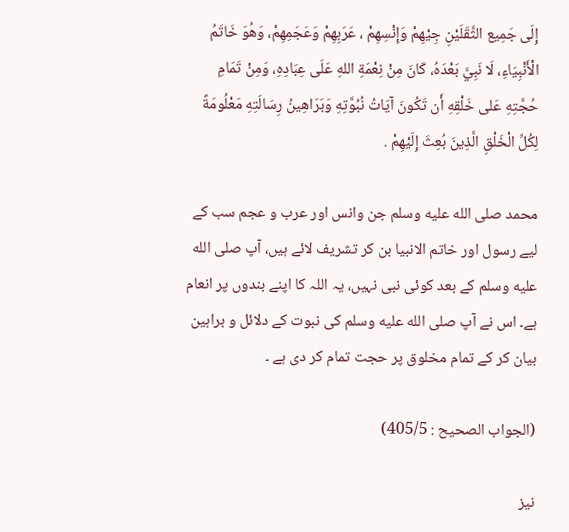إِلَى جَمِيع الثَّقَلَيْنِ جِيْهِمْ وَإِنْسِهِمْ ، عَرَبِهِمْ وَعَجَمِهِمْ، وَهُوَ خَاتَمُ الْأَنْبِيَاءِ، لَا نَبِيَّ بَعْدَهُ، كَانَ مِنْ نِعْمَةِ اللهِ عَلَى عِبَادِهِ، وَمِنْ تَمَامِ حُجَّتِهِ عَلى خَلْقِهِ أَن تَكُونَ آيَاتُ نُبُوَّتِهِ وَبَرَاهِينُ رِسَالَتِهِ مَعْلُومَةً لِكُلِّ الْخَلْقِ الَّذِينَ بُعِثَ إِلَيْهِمْ .

محمد صلى الله عليه وسلم جن وانس اور عرب و عجم سب کے لیے رسول اور خاتم الانبیا بن کر تشریف لائے ہیں، آپ صلى الله عليه وسلم کے بعد کوئی نبی نہیں، یہ اللہ کا اپنے بندوں پر انعام ہے۔ اس نے آپ صلى الله عليه وسلم کی نبوت کے دلائل و براہین بیان کر کے تمام مخلوق پر حجت تمام کر دی ہے ۔

(الجواب الصحيح : 405/5)

نیز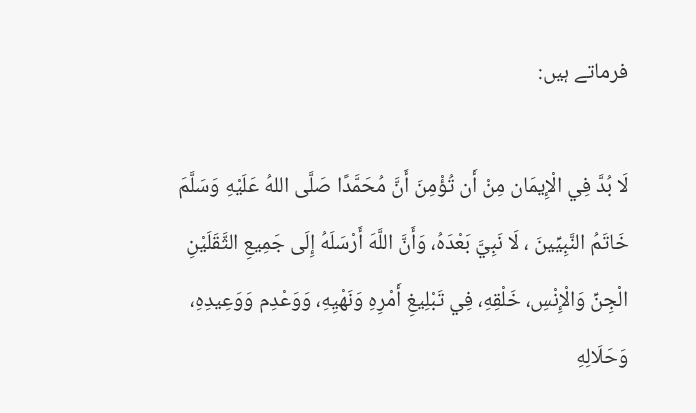فرماتے ہیں:

لَا بُدَّ فِي الْإِيمَان مِنْ أَن تُؤْمِنَ أَنَّ مُحَمَّدًا صَلَّى اللهُ عَلَيْهِ وَسَلَّمَ خَاتَمُ النَّبِيِّينَ ، لَا نَبِيَّ بَعْدَهُ، وَأَنَّ اللَّهَ أَرْسَلَهُ إِلَى جَمِيعِ الثَّقَلَيْنِ الْجِنِّ وَالْإِنْسِ، خَلْقِهِ، فِي تَبْلِيغِ أَمْرِهِ وَنَهْيِهِ، وَوَعْدِم وَوَعِيدِهِ، وَحَلَالِهِ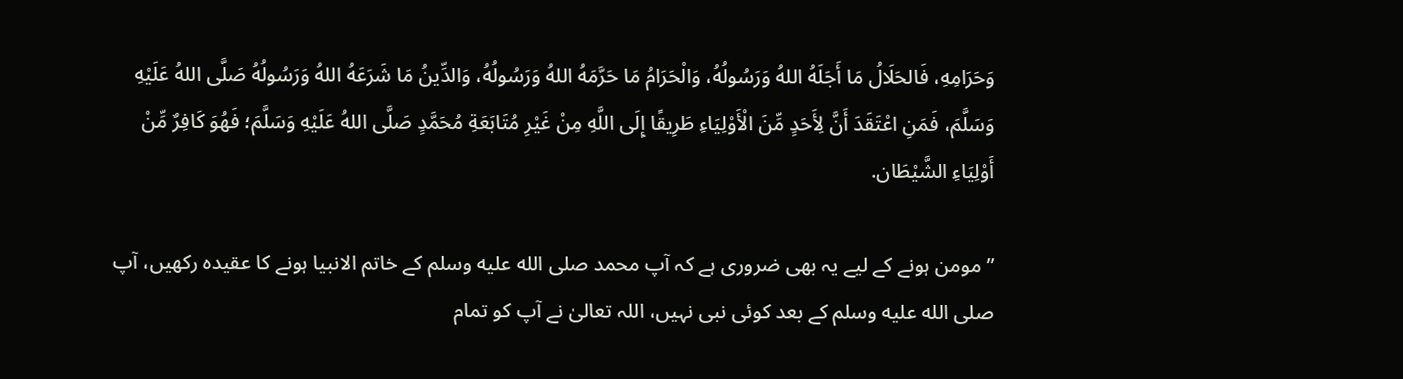وَحَرَامِهِ، فَالحَلَالُ مَا أَجَلَهُ اللهُ وَرَسُولُهُ، وَالْحَرَامُ مَا حَرَّمَهُ اللهُ وَرَسُولُهُ، وَالدِّينُ مَا شَرَعَهُ اللهُ وَرَسُولُهُ صَلَّى اللهُ عَلَيْهِ وَسَلَّمَ، فَمَنِ اعْتَقَدَ أَنَّ لِأَحَدٍ مِّنَ الْأَوْلِيَاءِ طَرِيقًا إِلَى اللَّهِ مِنْ غَيْرِ مُتَابَعَةِ مُحَمَّدٍ صَلَّى اللهُ عَلَيْهِ وَسَلَّمَ؛ فَهُوَ كَافِرٌ مِّنْ أَوْلِيَاءِ الشَّيْطَان.

’’مومن ہونے کے لیے یہ بھی ضروری ہے کہ آپ محمد صلى الله عليه وسلم کے خاتم الانبیا ہونے کا عقیدہ رکھیں، آپ صلى الله عليه وسلم کے بعد کوئی نبی نہیں، اللہ تعالیٰ نے آپ کو تمام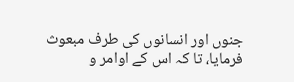جنوں اور انسانوں کی طرف مبعوث فرمایا، تا کہ اس کے اوامر و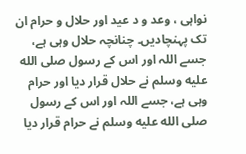نواہی ، وعد و د عید اور حلال و حرام ان تک پہنچادیں۔ چنانچہ حلال وہی ہے، جسے اللہ اور اس کے رسول صلى الله عليه وسلم نے حلال قرار دیا اور حرام وہی ہے، جسے اللہ اور اس کے رسول صلى الله عليه وسلم نے حرام قرار دیا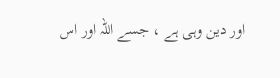اور دین وہی ہے ، جسے اللہ اور اس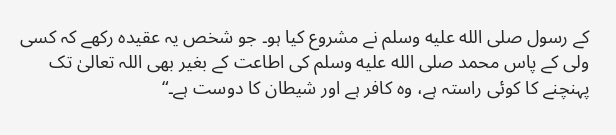کے رسول صلى الله عليه وسلم نے مشروع کیا ہو۔ جو شخص یہ عقیدہ رکھے کہ کسی ولی کے پاس محمد صلى الله عليه وسلم کی اطاعت کے بغیر بھی اللہ تعالیٰ تک پہنچنے کا کوئی راستہ ہے، وہ کافر ہے اور شیطان کا دوست ہے۔“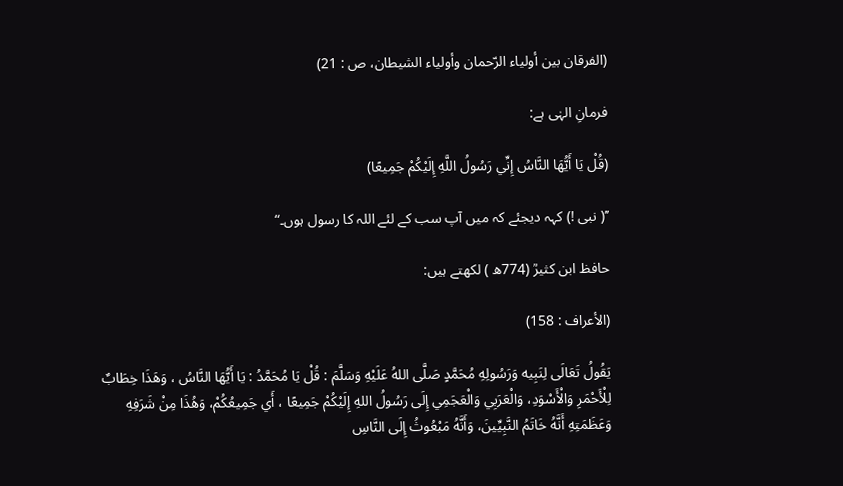(الفرقان بين أولياء الرّحمان وأولياء الشيطان، ص : 21)

فرمانِ الہٰی ہے:

(قُلْ يَا أَيُّهَا النَّاسُ إِنِّي رَسُولُ اللَّهِ إِلَيْكُمْ جَمِيعًا)

’’( نبی !) کہہ دیجئے کہ میں آپ سب کے لئے اللہ کا رسول ہوں۔“

حافظ ابن کثیرؒ (774ھ ) لکھتے ہیں:

(الأعراف : 158)

يَقُولُ تَعَالَى لِنَبِيه وَرَسُولِهِ مُحَمَّدٍ صَلَّى اللهُ عَلَيْهِ وَسَلَّمَ : قُلْ يَا مُحَمَّدُ : يَا أَيُّهَا النَّاسُ ، وَهَذَا خِطَابٌ لِلْأَحْمَرِ وَالْأَسْوَدِ، وَالْعَرَبِي وَالْعَجَمِي إِلَى رَسُولُ اللهِ إِلَيْكُمْ جَمِيعًا ، أَي جَمِيعُكُمْ، وَهُذَا مِنْ شَرَفِهِ وَعَظَمَتِهِ أَنَّهُ خَاتَمُ النَّبِيِّينَ، وَأَنَّهُ مَبْعُوثُ إِلَى النَّاسِ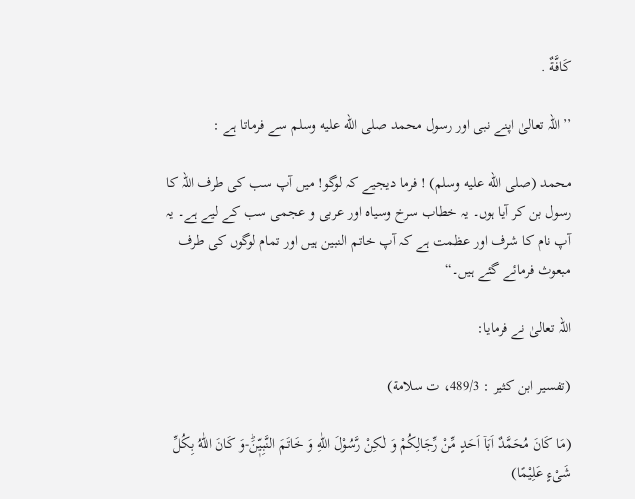كَافَّةٌ .

’’اللہ تعالیٰ اپنے نبی اور رسول محمد صلى الله عليه وسلم سے فرماتا ہے :

محمد (صلى الله عليه وسلم) ! فرما دیجیے کہ لوگو! میں آپ سب کی طرف اللہ کا رسول بن کر آیا ہوں۔ یہ خطاب سرخ وسیاہ اور عربی و عجمی سب کے لیے ہے۔ یہ آپ نام کا شرف اور عظمت ہے کہ آپ خاتم النبین ہیں اور تمام لوگوں کی طرف مبعوث فرمائے گئے ہیں۔“

اللہ تعالیٰ نے فرمایا:

(تفسير ابن كثير : 489/3، ت سلامة)

(مَا كَانَ مُحَمَّدٌ اَبَاۤ اَحَدٍ مِّنْ رِّجَالِكُمْ وَ لٰـكِنْ رَّسُوْلَ اللّٰهِ وَ خَاتَمَ النَّبِیّٖنَؕ-وَ كَانَ اللّٰهُ بِكُلِّ شَیْءٍ عَلِیْمًا)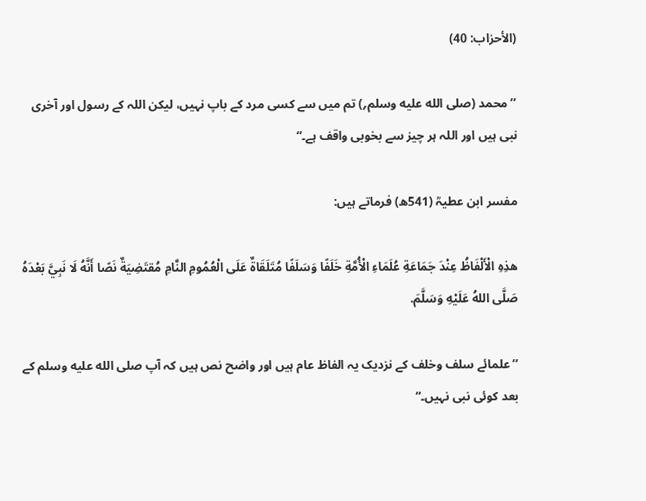(الأحزاب: 40)

’’محمد (صلى الله عليه وسلم؍) تم میں سے کسی مرد کے باپ نہیں، لیکن اللہ کے رسول اور آخری نبی ہیں اور اللہ ہر چیز سے بخوبی واقف ہے۔“

مفسر ابن عطیہؒ (541ھ) فرماتے ہیں:

هذِهِ الْأَلْفَاظُ عِنْدَ جَمَاعَةِ عُلَمَاءِ الْأُمَّةِ خَلَفًا وَسَلَفًا مُتَلَقَاةٌ عَلَى الْعُمُومِ النَّامِ مُقتَضِيَةٌ نَصًا أَنَّهُ لَا نَبِيَّ بَعْدَهُ صَلَّى اللهُ عَلَيْهِ وَسَلَّمَ.

’’علمائے سلف وخلف کے نزدیک یہ الفاظ عام ہیں اور واضح نص ہیں کہ آپ صلى الله عليه وسلم کے بعد کوئی نبی نہیں۔“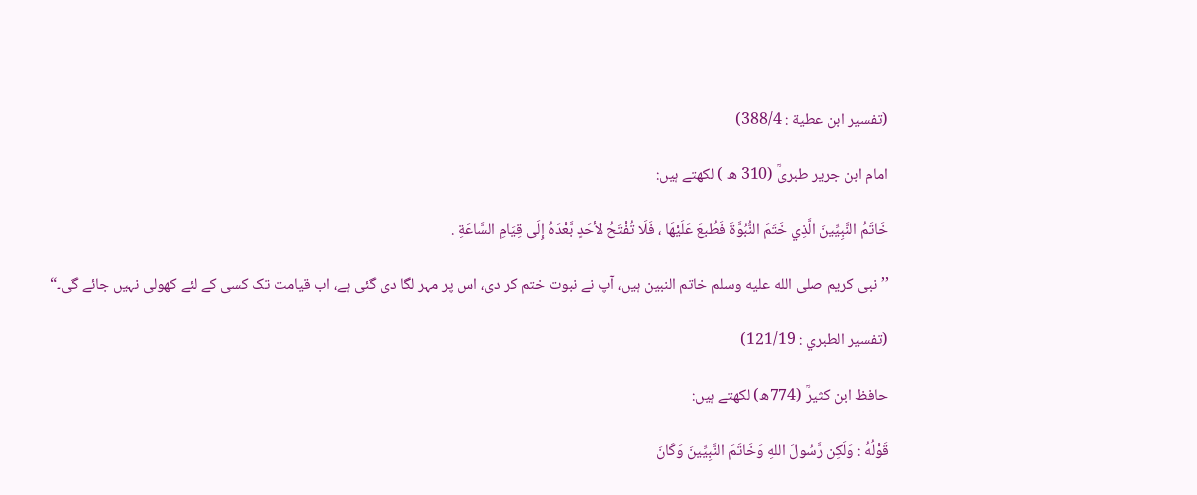(تفسیر ابن عطية : 388/4)

امام ابن جریر طبریؒ (310 ھ ) لکھتے ہیں:

خَاتَمُ النَّبِيِّينَ الَّذِي خَتَمَ النُّبُوَّةَ فَطُبعَ عَلَيْهَا ، فَلَا تُفْتَحُ لأحَدٍ بَّعْدَهُ إِلَى قِيَامِ السَّاعَةِ .

’’نبی کریم صلى الله عليه وسلم خاتم النبین ہیں، آپ نے نبوت ختم کر دی، اس پر مہر لگا دی گئی ہے، اب قیامت تک کسی کے لئے کھولی نہیں جائے گی۔“

(تفسير الطبري : 121/19)

حافظ ابن کثیرؒ (774ھ) لکھتے ہیں:

قَوْلُهُ : وَلَكِن رَّسُولَ اللهِ وَخَاتَمَ النَّبِيِّينَ وَكَانَ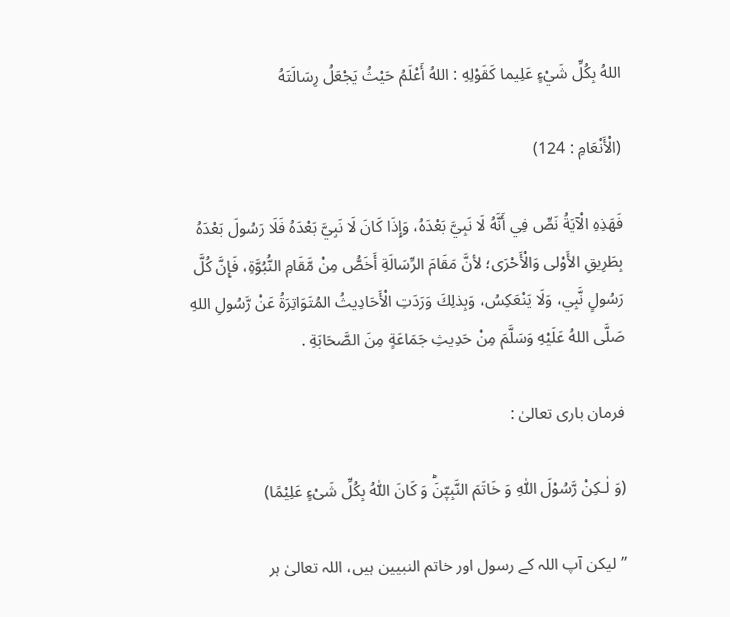اللهُ بِكُلِّ شَيْءٍ عَلِيما كَقَوْلِهِ : اللهُ أَعْلَمُ حَيْثُ يَجْعَلُ رِسَالَتَهُ

(الْأَنْعَامِ : 124)

فَهَذِهِ الْآيَةُ نَصِّ فِي أَنَّهُ لَا نَبِيَّ بَعْدَهُ، وَإِذَا كَانَ لَا نَبِيَّ بَعْدَهُ فَلَا رَسُولَ بَعْدَهُ بِطَرِيقِ الأَوْلى وَالْأَحْرَى؛ لأنَّ مَقَامَ الرِّسَالَةِ أَخَصُّ مِنْ مَّقَامِ النُّبُوَّةِ، فَإِنَّ كُلَّ رَسُولٍ نَّبِي، وَلَا يَنْعَكِسُ، وَبِذلِكَ وَرَدَتِ الْأَحَادِيثُ المُتَوَاتِرَةُ عَنْ رَّسُولِ اللهِ صَلَّى اللهُ عَلَيْهِ وَسَلَّمَ مِنْ حَدِيثِ جَمَاعَةٍ مِنَ الصَّحَابَةِ .

فرمان باری تعالیٰ :

(وَ لٰـكِنْ رَّسُوْلَ اللّٰهِ وَ خَاتَمَ النَّبِیّٖنَؕ وَ كَانَ اللّٰهُ بِكُلِّ شَیْءٍ عَلِیْمًا)

’’لیکن آپ اللہ کے رسول اور خاتم النبیین ہیں، اللہ تعالیٰ ہر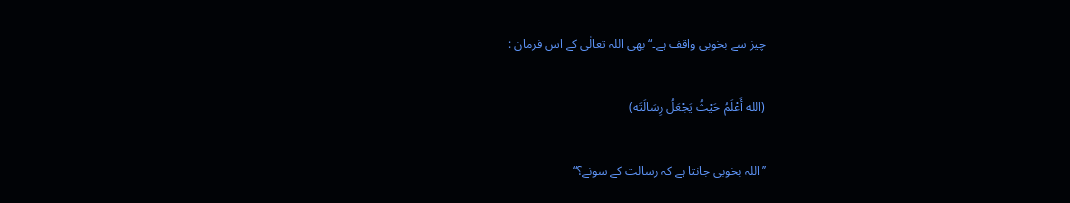چیز سے بخوبی واقف ہے۔“ بھی اللہ تعالٰی کے اس فرمان :

(الله أَعْلَمُ حَيْثُ يَجْعَلُ رِسَالَتَه)

’’اللہ بخوبی جانتا ہے کہ رسالت کے سونے؟“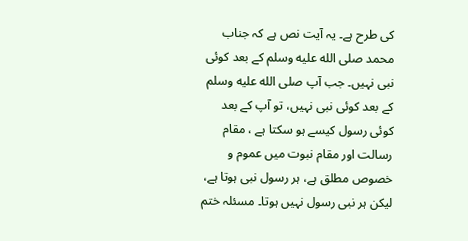کی طرح ہے۔ یہ آیت نص ہے کہ جناب محمد صلى الله عليه وسلم کے بعد کوئی نبی نہیں۔ جب آپ صلى الله عليه وسلم کے بعد کوئی نبی نہیں، تو آپ کے بعد کوئی رسول کیسے ہو سکتا ہے ، مقام رسالت اور مقام نبوت میں عموم و خصوص مطلق ہے، ہر رسول نبی ہوتا ہے، لیکن ہر نبی رسول نہیں ہوتا۔ مسئلہ ختم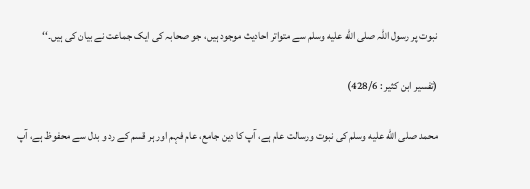نبوت پر رسول اللہ صلى الله عليه وسلم سے متواتر احادیث موجود ہیں، جو صحابہ کی ایک جماعت نے بیان کی ہیں۔‘‘

(تفسير ابن كثير : 428/6)

محمد صلى الله عليه وسلم کی نبوت ورسالت عام ہے، آپ کا دین جامع، عام فہم اور ہر قسم کے رد و بدل سے محفوظ ہے، آپ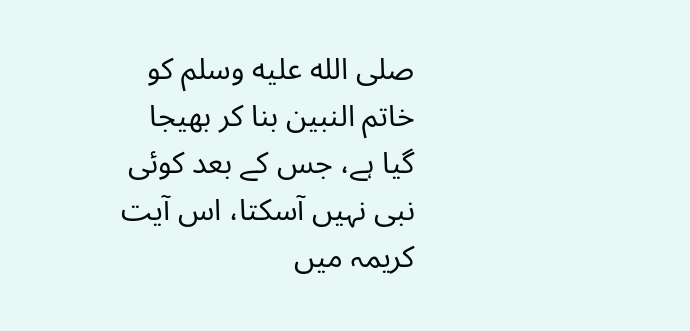صلى الله عليه وسلم کو خاتم النبین بنا کر بھیجا گیا ہے، جس کے بعد کوئی نبی نہیں آسکتا، اس آیت کریمہ میں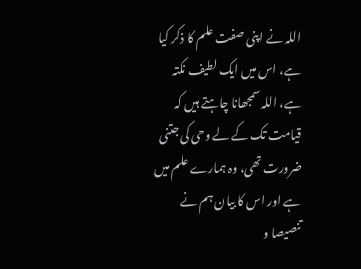اللہ نے اپنی صفت علم کا ذکر کیا ہے، اس میں ایک لطیف نکتہ ہے، اللہ سمجھانا چاہتے ہیں کہ قیامت تک کے لے وحی کی جتنی ضرورت تھی، وہ ہمارے علم میں ہے اور اس کا بیان ہم نے تنصیصا و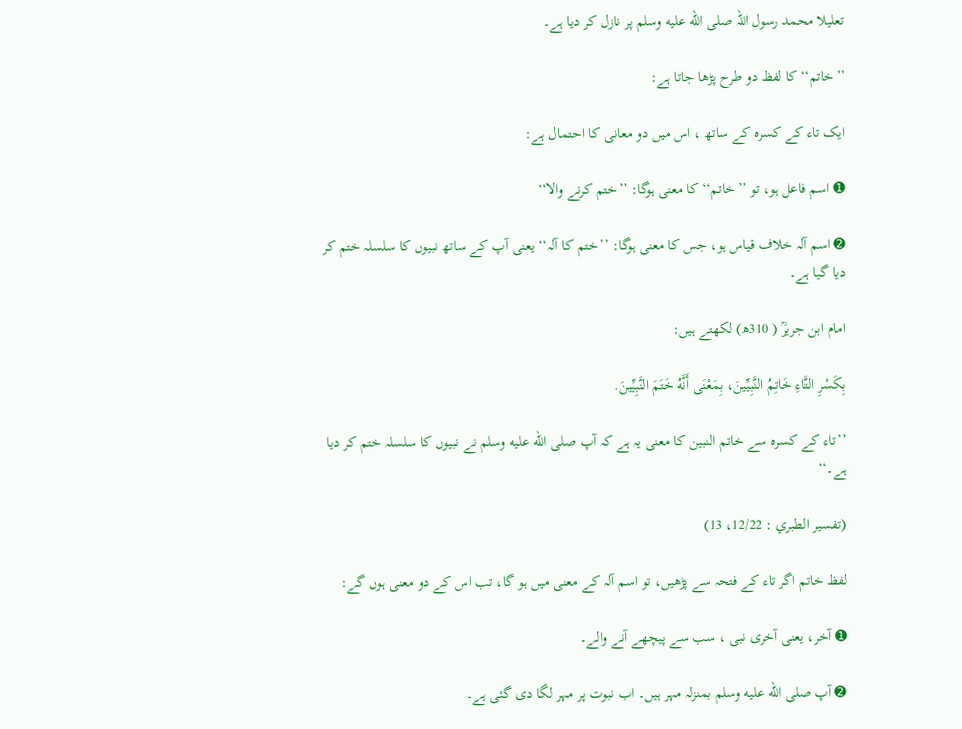تعلیلا محمد رسول اللہ صلى الله عليه وسلم پر نازل کر دیا ہے۔

’’خاتم‘‘ کا لفظ دو طرح پڑھا جاتا ہے:

ایک تاء کے کسرہ کے ساتھ ، اس میں دو معانی کا احتمال ہے:

➊ اسم فاعل ہو، تو ’’خاتم‘‘ کا معنی ہوگا: ’’ختم کرنے والا‘‘

➋ اسم آلہ خلاف قیاس ہو، جس کا معنی ہوگا: ’’ختم کا آلہ‘‘ یعنی آپ کے ساتھ نبیوں کا سلسلہ ختم کر دیا گیا ہے۔

امام ابن جریرؒ ( 310ھ) لکھتے ہیں:

بِكَسْرِ التَّاءِ خَاتِمُ النَّبِيِّينَ، بِمَعْنَى أَنَّهُ خَتَمَ النَّبِيِّينَ.

’’تاء کے کسرہ سے خاتم النبین کا معنی یہ ہے کہ آپ صلى الله عليه وسلم نے نبیوں کا سلسلہ ختم کر دیا ہے۔‘‘

(تفسير الطبري : 12/22، 13)

لفظ خاتم اگر تاء کے فتحہ سے پڑھیں، تو اسم آلہ کے معنی میں ہو گا، تب اس کے دو معنی ہوں گے:

➊ آخر، یعنی آخری نبی ، سب سے پیچھے آنے والے۔

➋ آپ صلى الله عليه وسلم بمنزلہ مہر ہیں۔ اب نبوت پر مہر لگا دی گئی ہے۔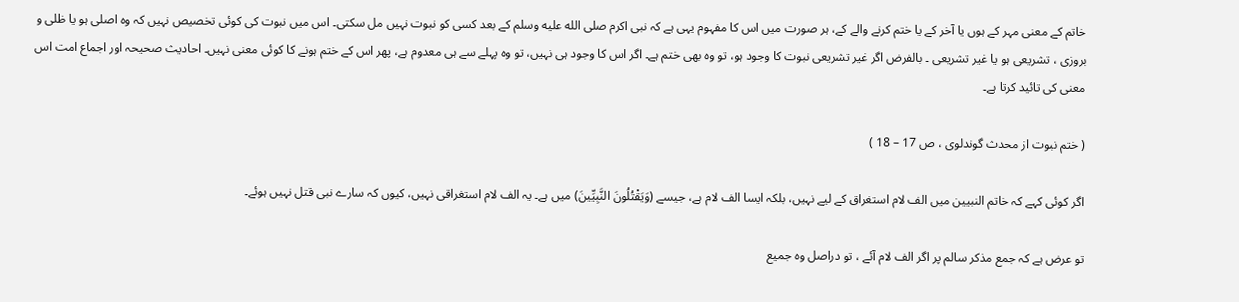خاتم کے معنی مہر کے ہوں یا آخر کے یا ختم کرنے والے کے، ہر صورت میں اس کا مفہوم یہی ہے کہ نبی اکرم صلى الله عليه وسلم کے بعد کسی کو نبوت نہیں مل سکتی۔ اس میں نبوت کی کوئی تخصیص نہیں کہ وہ اصلی ہو یا ظلی و بروزی ، تشریعی ہو یا غیر تشریعی ۔ بالفرض اگر غیر تشریعی نبوت کا وجود ہو، تو وہ بھی ختم ہے۔ اگر اس کا وجود ہی نہیں، تو وہ پہلے سے ہی معدوم ہے، پھر اس کے ختم ہونے کا کوئی معنی نہیں۔ احادیث صحیحہ اور اجماع امت اس معنی کی تائید کرتا ہے۔

( ختم نبوت از محدث گوندلوی ، ص 17 – 18 )

اگر کوئی کہے کہ خاتم النبیین میں الف لام استغراق کے لیے نہیں، بلکہ ایسا الف لام ہے، جیسے (وَيَقْتُلُونَ النَّبِيِّينَ) میں ہے۔ یہ الف لام استغراقی نہیں، کیوں کہ سارے نبی قتل نہیں ہوئے۔

تو عرض ہے کہ جمع مذکر سالم پر اگر الف لام آئے ، تو دراصل وہ جمیع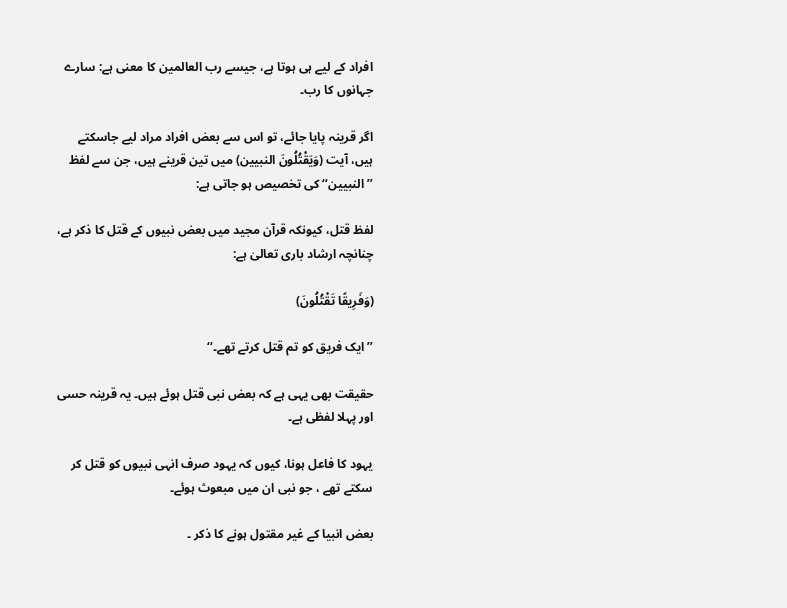افراد کے لیے ہی ہوتا ہے، جیسے رب العالمین کا معنی ہے: سارے جہانوں کا رب۔

اگر قرینہ پایا جائے، تو اس سے بعض افراد مراد لیے جاسکتے ہیں، آیت (وَيَقْتُلُونَ النبيين) میں تین قرینے ہیں، جن سے لفظ ’’النبیین‘‘ کی تخصیص ہو جاتی ہے:

لفظ قتل، کیونکہ قرآن مجید میں بعض نبیوں کے قتل کا ذکر ہے، چنانچہ ارشاد باری تعالیٰ ہے:

(وَفَرِيقًا تَقْتُلُونَ)

’’ایک فریق کو تم قتل کرتے تھے۔‘‘

حقیقت بھی یہی ہے کہ بعض نبی قتل ہوئے ہیں۔ یہ قرینہ حسی اور پہلا لفظی ہے۔

یہود کا فاعل ہونا، کیوں کہ یہود صرف انہی نبیوں کو قتل کر سکتے تھے ، جو نبی ان میں مبعوث ہوئے۔

بعض انبیا کے غیر مقتول ہونے کا ذکر ۔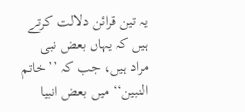یہ تین قرائن دلالت کرتے ہیں کہ یہاں بعض نبی مراد ہیں، جب کہ ’’خاتم النبین‘‘ میں بعض انبیا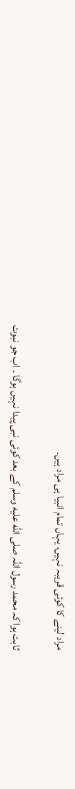مراد لینے کا کوئی قریبہ نہیں، یہاں تمام انبیا ہی مراد ہیں۔

ثابت ہوا کہ محمد رسول اللہ صلى الله عليه وسلم کے بعد کوئی نبی پیدا نہیں ہوگا ۔ اب جو نبوت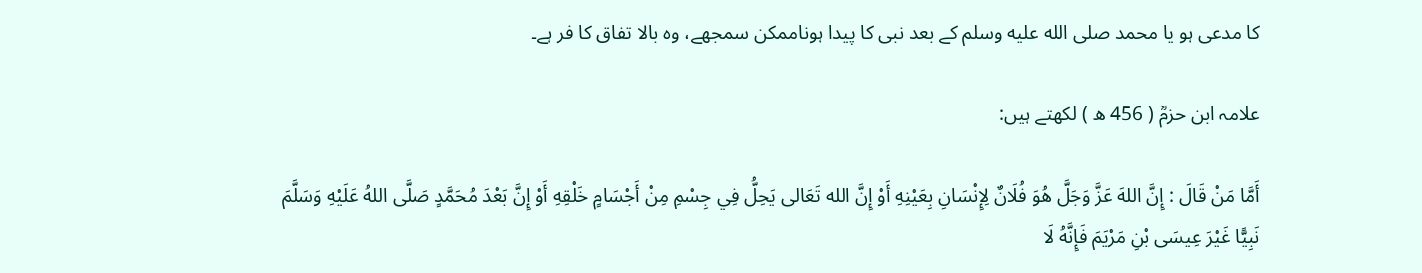کا مدعی ہو یا محمد صلى الله عليه وسلم کے بعد نبی کا پیدا ہوناممکن سمجھے، وہ بالا تفاق کا فر ہے۔

علامہ ابن حزمؒ ( 456 ھ ) لکھتے ہیں:

أَمَّا مَنْ قَالَ : إِنَّ اللهَ عَزَّ وَجَلَّ هُوَ فُلَانٌ لِإِنْسَانِ بِعَيْنِهِ أَوْ إِنَّ الله تَعَالى يَحِلُّ فِي جِسْمِ مِنْ أَجْسَامٍ خَلْقِهِ أَوْ إِنَّ بَعْدَ مُحَمَّدٍ صَلَّى اللهُ عَلَيْهِ وَسَلَّمَ نَبِيًّا غَيْرَ عِيسَى بْنِ مَرْيَمَ فَإِنَّهُ لَا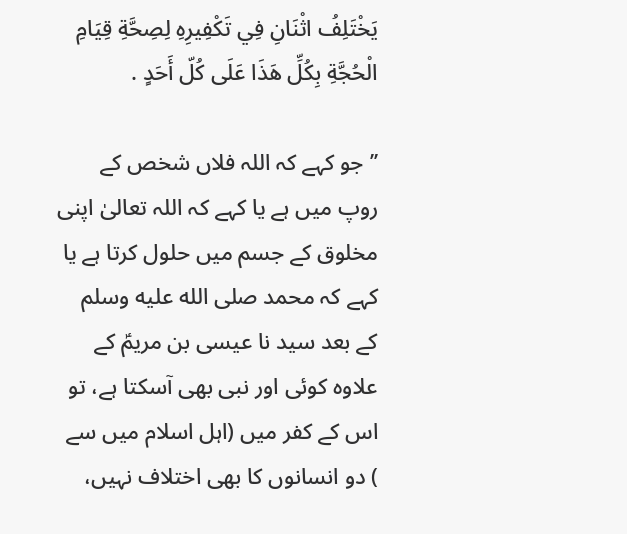يَخْتَلِفُ اثْنَانِ فِي تَكْفِيرِهِ لِصِحَّةِ قِيَامِ الْحُجَّةِ بِكُلِّ هَذَا عَلَى كُلّ أَحَدٍ .

’’جو کہے کہ اللہ فلاں شخص کے روپ میں ہے یا کہے کہ اللہ تعالیٰ اپنی مخلوق کے جسم میں حلول کرتا ہے یا کہے کہ محمد صلى الله عليه وسلم کے بعد سید نا عیسی بن مریمؑ کے علاوہ کوئی اور نبی بھی آسکتا ہے، تو اس کے کفر میں (اہل اسلام میں سے ) دو انسانوں کا بھی اختلاف نہیں،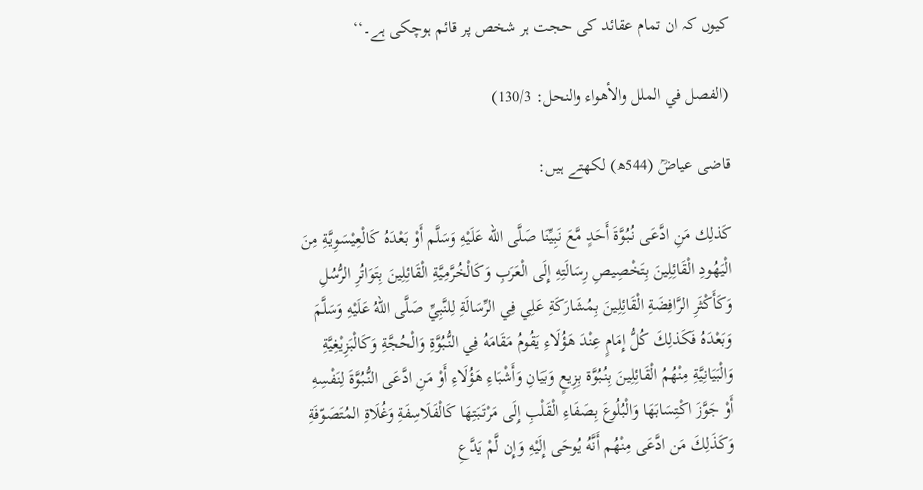کیوں کہ ان تمام عقائد کی حجت ہر شخص پر قائم ہوچکی ہے۔‘‘

(الفصل في الملل والأهواء والنحل: 130/3)

قاضی عیاضؒ (544ھ) لکھتے ہیں:

كَذلِك مَنِ ادَّعَى نُبُوَّةَ أَحَدٍ مَّعَ نَبِيِّنَا صَلَّى الله عَلَيْهِ وَسَلَّم أَوْ بَعْدَهُ كَالْعِيْسَوِيَّةِ مِنَ الْيَهُودِ الْقَائِلِينَ بِتَخْصِيصِ رِسَالَتِهِ إِلَى الْعَرَبِ وَكَالْخُرَّمِيَّةِ الْقَائِلِينَ بِتَوَاتُرِ الرُّسُلِ وَكَأَكْثَرِ الرَّافِضَةِ الْقَائِلِينَ بِمُشَارَكَةِ عَلِي فِي الرِّسَالَةِ لِلنَّبِيِّ صَلَّى اللهُ عَلَيْهِ وَسَلَّمَ وَبَعْدَهُ فَكَذلِكَ كُلُّ إِمَامٍ عِنْدَ هَؤُلَاءِ يَقُومُ مَقَامَهُ فِي النُّبُوَّةِ وَالْحُجَّةِ وَكَالْبَزِيْغِيَّةِ وَالْبَيَانِيَّةِ مِنْهُمُ الْقَائِلِينَ بِنُبُوَّة بِزِيعٍ وَبَيَانِ وَأَشْبَاءِ هَؤُلَاءِ أَوْ مَنِ ادَّعَى النُّبُوَّةَ لِنَفْسِهِ أَوْ جَوَّزَ اكْتِسَابَهَا وَالْبُلُوعَ بِصَفَاءِ الْقَلْبِ إِلَى مَرْتَبَتِهَا كَالْفَلَاسِفَةِ وَغُلَاةِ المُتَصَوّفَةِ وَكَذَلِكَ مَن ادَّعَى مِنْهُم أَنَّهُ يُوحَى إِلَيْهِ وَإِن لَّمْ يَدَّعِ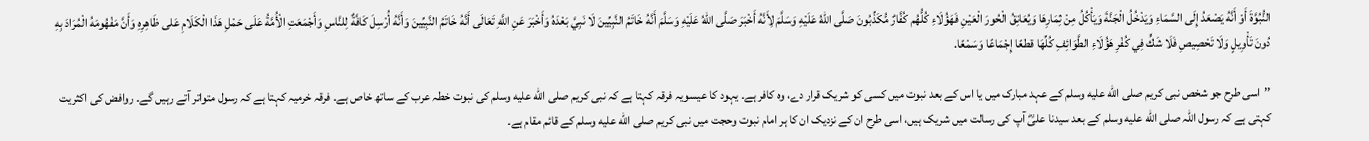النُّبُوَّةَ أَوْ أَنَّهُ يَصْعَدُ إِلَى السَّمَاءِ وَيَدْخُلُ الْجَنَّةَ وَيَأْكُلُ مِنْ ثِمَارِهَا وَيُعَانِقُ الْحُورَ الْعَيْنِ فَهَؤُلَاءِ كُلُّهُم كُفَّارٌ مُّكَذِّبُونَ صَلَّى اللهُ عَلَيْهِ وَسَلَّمَ لِأَنَّهُ أَخْبَرَ صَلَّى اللهُ عَلَيْهِ وَسَلَّمَ أَنَّهُ خَاتَمُ النَّبِيِّينَ لَا نَبِيَّ بَعْدَهُ وَأَخْبَرَ عَنِ اللَّهِ تَعَالَى أَنَّهُ خَاتَمُ النَّبِيِّينَ وَأَنَّهُ أُرْسِلَ كَافَّةٌ لِلنَّاسِ وَأَجْمَعَتِ الْأُمَّةُ عَلَى حَمْلِ هَذَا الْكَلَامِ عَلى ظَاهِرِهِ وَأَنَّ مَفْهُومَهُ الْمُرَادَ بِهِ دُونَ تَأْوِيلٍ وَلَا تَحْصِيصِ فَلَا شَكٍّ فِي كُفْرِ هَؤُلَاءِ الطَّوَائِفِ كُلِّهَا قطعًا إِجْمَاعًا وَسَمْعًا.

’’اسی طرح جو شخص نبی کریم صلى الله عليه وسلم کے عہد مبارک میں یا اس کے بعد نبوت میں کسی کو شریک قرار دے، وہ کافر ہے۔ یہود کا عیسویہ فرقہ کہتا ہے کہ نبی کریم صلى الله عليه وسلم کی نبوت خطہ عرب کے ساتھ خاص ہے۔ فرقہ خرمیہ کہتا ہے کہ رسول متواتر آتے رہیں گے۔ روافض کی اکثریت کہتی ہے کہ رسول اللہ صلى الله عليه وسلم کے بعد سیدنا علیؓ آپ کی رسالت میں شریک ہیں، اسی طرح ان کے نزدیک ان کا ہر امام نبوت وحجت میں نبی کریم صلى الله عليه وسلم کے قائم مقام ہے۔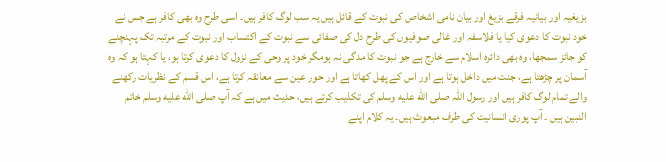بزیغیہ اور بیانیہ فرقے بزیغ اور بیان نامی اشخاص کی نبوت کے قائل ہیں یہ سب لوگ کافر ہیں۔ اسی طرح وہ بھی کافر ہے جس نے خود نبوت کا دعوی کیا یا فلاسفہ اور غالی صوفیوں کی طرح دل کی صفائی سے نبوت کے اکتساب اور نبوت کے مرتبہ تک پہنچنے کو جائز سمجھا، وہ بھی دائرہ اسلام سے خارج ہے جو نبوت کا مدگی نہ ہومگر خود پر وحی کے نزول کا دعوی کرتا ہو، یا کہتا ہو کہ وہ آسمان پر چڑھتا ہے، جنت میں داخل ہوتا ہے اور اس کے پھل کھاتا ہے اور حور عین سے معانقہ کرتا ہے، اس قسم کے نظریات رکھنے والے تمام لوگ کافر ہیں اور رسول اللہ صلى الله عليه وسلم کی تکذیب کرتے ہیں، حدیث میں ہے کہ آپ صلى الله عليه وسلم خاتم النبین ہیں ۔ آپ پوری انسانیت کی طرف مبعوث ہیں۔ یہ کلام اپنے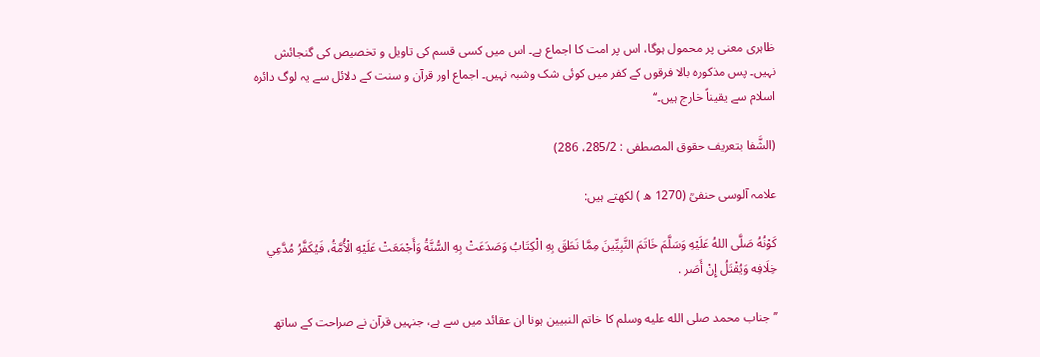ظاہری معنی پر محمول ہوگا، اس پر امت کا اجماع ہے۔ اس میں کسی قسم کی تاویل و تخصیص کی گنجائش نہیں۔ پس مذکورہ بالا فرقوں کے کفر میں کوئی شک وشبہ نہیں۔ اجماع اور قرآن و سنت کے دلائل سے یہ لوگ دائرہ اسلام سے یقیناً خارج ہیں۔‘‘

(الشَّفا بتعريف حقوق المصطفى : 285/2، 286)

علامہ آلوسی حنفیؒ (1270 ھ ) لکھتے ہیں:

كَوْنُهُ صَلَّى اللهُ عَلَيْهِ وَسَلَّمَ خَاتَمَ النَّبِيِّينَ مِمَّا نَطَقَ بِهِ الْكِتَابُ وَصَدَعَتْ بِهِ السُّنَّةُ وَأَجْمَعَتْ عَلَيْهِ الْأُمَّةُ، فَيُكَفَّرُ مُدَّعِي خِلَافِه وَيُقْتَلُ إِنْ أَصَر .

’’جناب محمد صلى الله عليه وسلم کا خاتم النبیین ہونا ان عقائد میں سے ہے، جنہیں قرآن نے صراحت کے ساتھ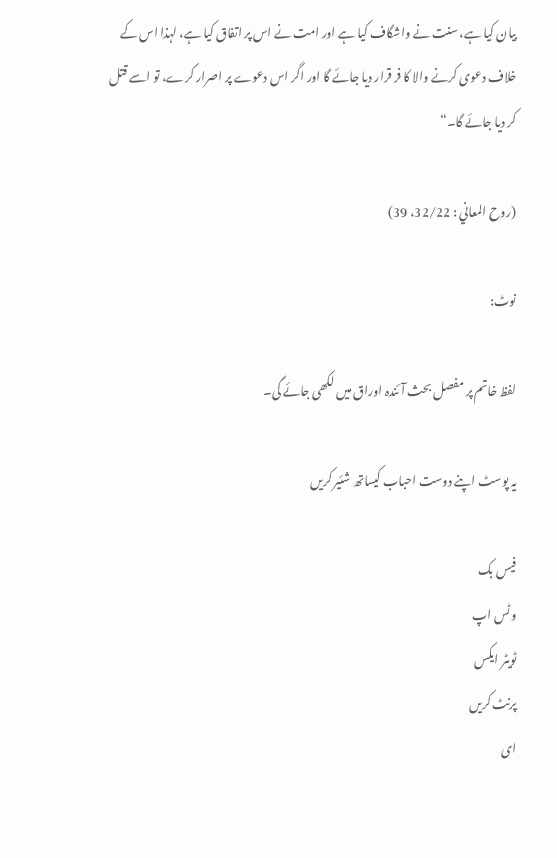بیان کیا ہے، سنت نے واشگاف کیا ہے اور امت نے اس پر اتفاق کیا ہے، لہذا اس کے خلاف دعوی کرنے والا کا فر قرار دیا جائے گا اور اگر اس دعوے پر اصرار کرے، تو اسے قتل کر دیا جائے گا۔“

(روح المعاني : 32/22، 39)

نوٹ:

لفظ خاتم پر مفصل بحث آئندہ اوراق میں لکھی جائے گی۔

یہ پوسٹ اپنے دوست احباب کیساتھ شئیر کریں

فیس بک
وٹس اپ
ٹویٹر ایکس
پرنٹ کریں
ای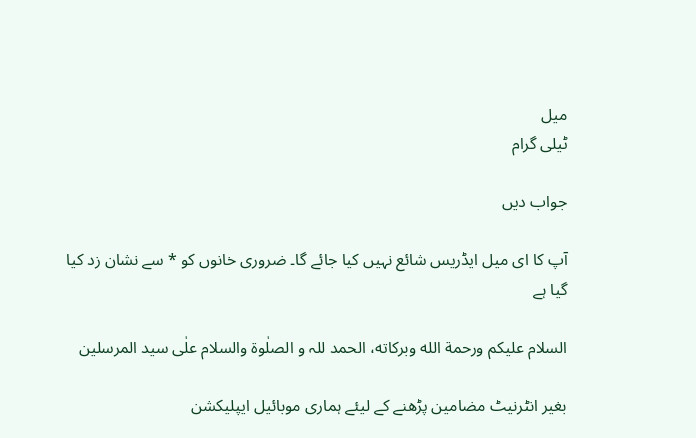میل
ٹیلی گرام

جواب دیں

آپ کا ای میل ایڈریس شائع نہیں کیا جائے گا۔ ضروری خانوں کو * سے نشان زد کیا گیا ہے

السلام عليكم ورحمة الله وبركاته، الحمد للہ و الصلٰوة والسلام علٰی سيد المرسلين

بغیر انٹرنیٹ مضامین پڑھنے کے لیئے ہماری موبائیل ایپلیکشن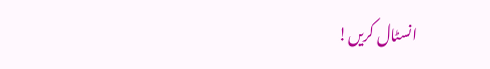انسٹال کریں!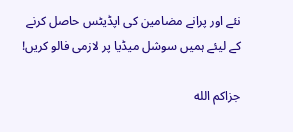نئے اور پرانے مضامین کی اپڈیٹس حاصل کرنے کے لیئے ہمیں سوشل میڈیا پر لازمی فالو کریں!

جزاکم الله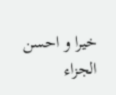خیرا و احسن الجزاء